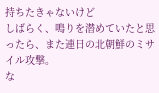持ちたきゃないけど
しばらく、鳴りを潜めていたと思ったら、また連日の北朝鮮のミサイル攻撃。
な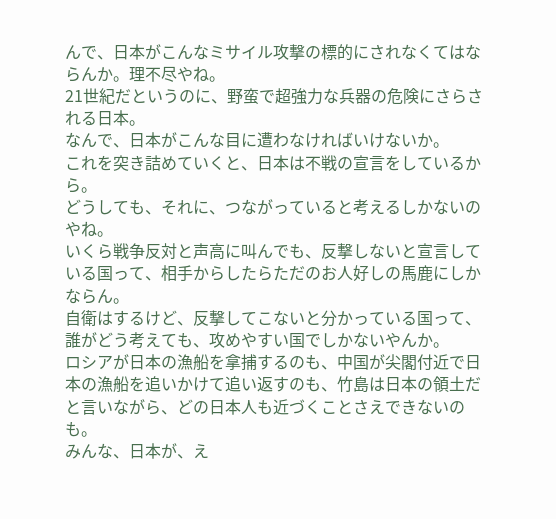んで、日本がこんなミサイル攻撃の標的にされなくてはならんか。理不尽やね。
21世紀だというのに、野蛮で超強力な兵器の危険にさらされる日本。
なんで、日本がこんな目に遭わなければいけないか。
これを突き詰めていくと、日本は不戦の宣言をしているから。
どうしても、それに、つながっていると考えるしかないのやね。
いくら戦争反対と声高に叫んでも、反撃しないと宣言している国って、相手からしたらただのお人好しの馬鹿にしかならん。
自衛はするけど、反撃してこないと分かっている国って、誰がどう考えても、攻めやすい国でしかないやんか。
ロシアが日本の漁船を拿捕するのも、中国が尖閣付近で日本の漁船を追いかけて追い返すのも、竹島は日本の領土だと言いながら、どの日本人も近づくことさえできないのも。
みんな、日本が、え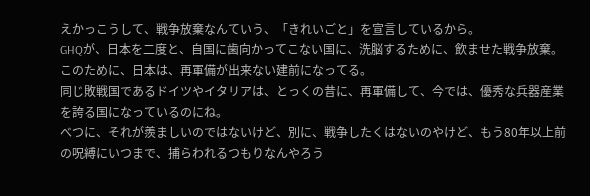えかっこうして、戦争放棄なんていう、「きれいごと」を宣言しているから。
GHQが、日本を二度と、自国に歯向かってこない国に、洗脳するために、飲ませた戦争放棄。
このために、日本は、再軍備が出来ない建前になってる。
同じ敗戦国であるドイツやイタリアは、とっくの昔に、再軍備して、今では、優秀な兵器産業を誇る国になっているのにね。
べつに、それが羨ましいのではないけど、別に、戦争したくはないのやけど、もう80年以上前の呪縛にいつまで、捕らわれるつもりなんやろう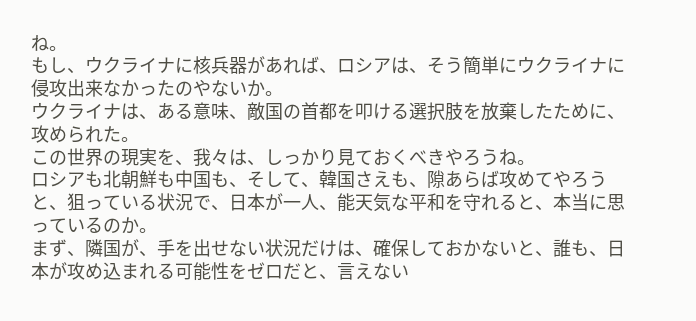ね。
もし、ウクライナに核兵器があれば、ロシアは、そう簡単にウクライナに侵攻出来なかったのやないか。
ウクライナは、ある意味、敵国の首都を叩ける選択肢を放棄したために、攻められた。
この世界の現実を、我々は、しっかり見ておくべきやろうね。
ロシアも北朝鮮も中国も、そして、韓国さえも、隙あらば攻めてやろうと、狙っている状況で、日本が一人、能天気な平和を守れると、本当に思っているのか。
まず、隣国が、手を出せない状況だけは、確保しておかないと、誰も、日本が攻め込まれる可能性をゼロだと、言えない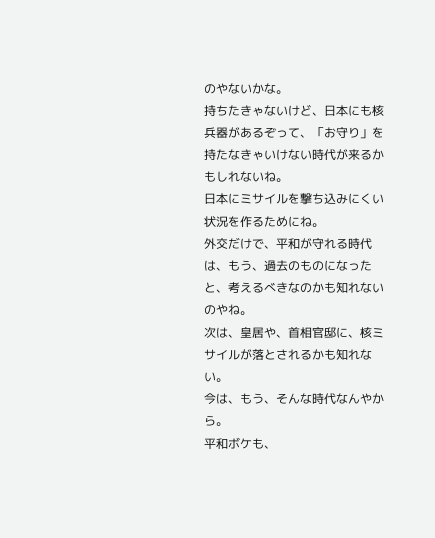のやないかな。
持ちたきゃないけど、日本にも核兵器があるぞって、「お守り」を持たなきゃいけない時代が来るかもしれないね。
日本にミサイルを撃ち込みにくい状況を作るためにね。
外交だけで、平和が守れる時代は、もう、過去のものになったと、考えるべきなのかも知れないのやね。
次は、皇居や、首相官邸に、核ミサイルが落とされるかも知れない。
今は、もう、そんな時代なんやから。
平和ボケも、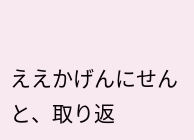ええかげんにせんと、取り返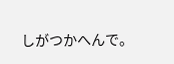しがつかへんで。